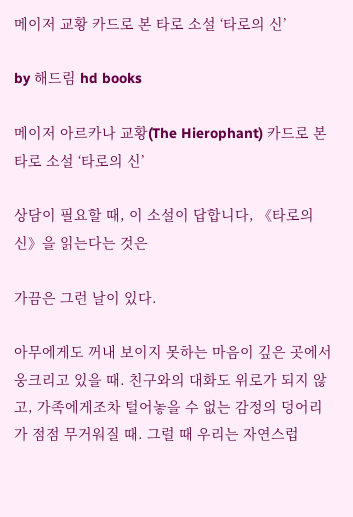메이저 교황 카드로 본 타로 소설 ‘타로의 신’

by 해드림 hd books

메이저 아르카나 교황(The Hierophant) 카드로 본 타로 소설 ‘타로의 신’

상담이 필요할 때, 이 소설이 답합니다, 《타로의 신》을 읽는다는 것은

가끔은 그런 날이 있다.

아무에게도 꺼내 보이지 못하는 마음이 깊은 곳에서 웅크리고 있을 때. 친구와의 대화도 위로가 되지 않고, 가족에게조차 털어놓을 수 없는 감정의 덩어리가 점점 무거워질 때. 그럴 때 우리는 자연스럽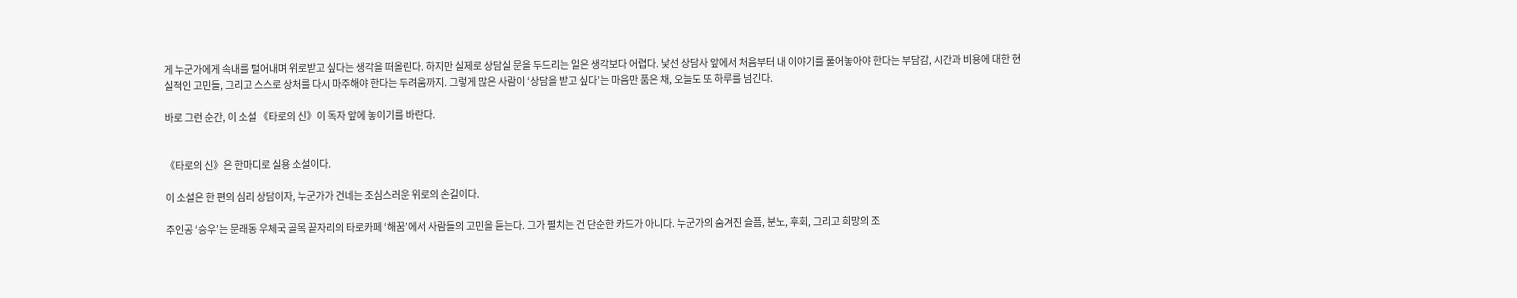게 누군가에게 속내를 털어내며 위로받고 싶다는 생각을 떠올린다. 하지만 실제로 상담실 문을 두드리는 일은 생각보다 어렵다. 낯선 상담사 앞에서 처음부터 내 이야기를 풀어놓아야 한다는 부담감, 시간과 비용에 대한 현실적인 고민들, 그리고 스스로 상처를 다시 마주해야 한다는 두려움까지. 그렇게 많은 사람이 ‘상담을 받고 싶다’는 마음만 품은 채, 오늘도 또 하루를 넘긴다.

바로 그런 순간, 이 소설 《타로의 신》이 독자 앞에 놓이기를 바란다.


《타로의 신》은 한마디로 실용 소설이다.

이 소설은 한 편의 심리 상담이자, 누군가가 건네는 조심스러운 위로의 손길이다.

주인공 ‘승우’는 문래동 우체국 골목 끝자리의 타로카페 ‘해꿈’에서 사람들의 고민을 듣는다. 그가 펼치는 건 단순한 카드가 아니다. 누군가의 숨겨진 슬픔, 분노, 후회, 그리고 희망의 조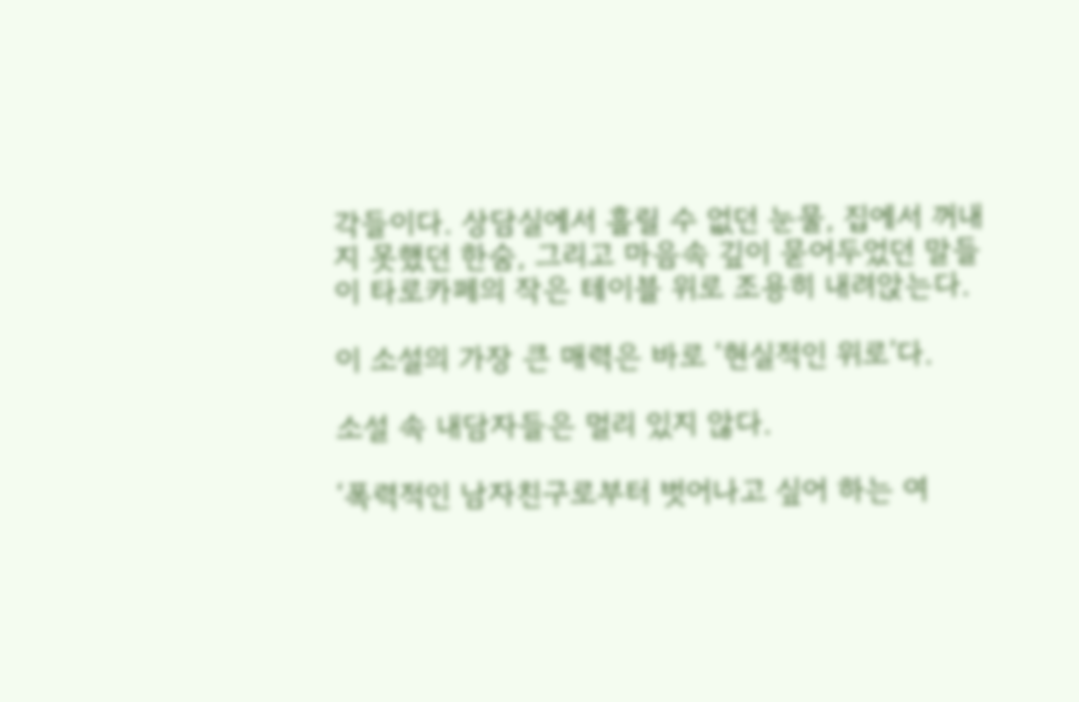각들이다. 상담실에서 흘릴 수 없던 눈물, 집에서 꺼내지 못했던 한숨, 그리고 마음속 깊이 묻어두었던 말들이 타로카페의 작은 테이블 위로 조용히 내려앉는다.

이 소설의 가장 큰 매력은 바로 ‘현실적인 위로’다.

소설 속 내담자들은 멀리 있지 않다.

‘폭력적인 남자친구로부터 벗어나고 싶어 하는 여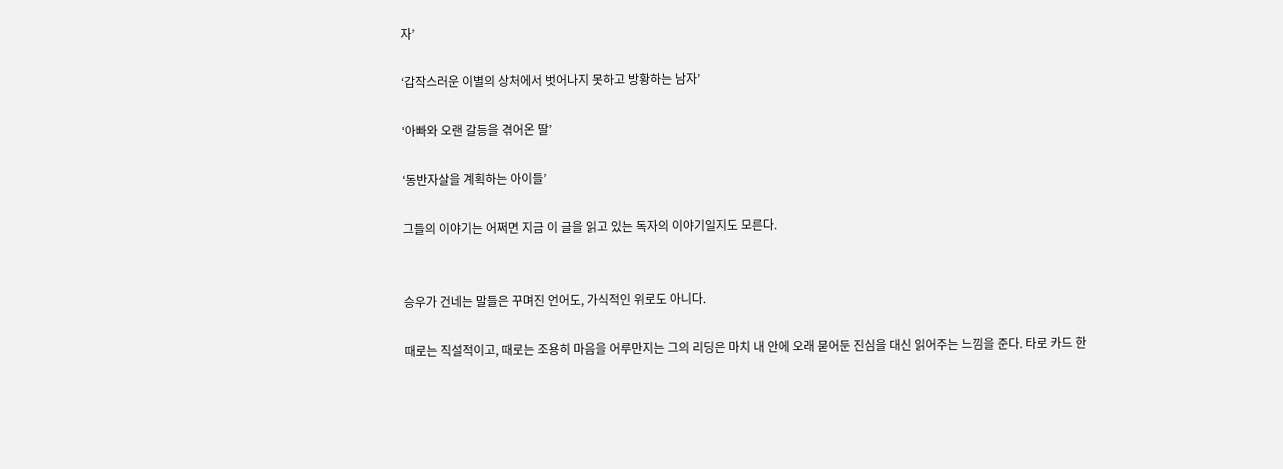자’

‘갑작스러운 이별의 상처에서 벗어나지 못하고 방황하는 남자’

‘아빠와 오랜 갈등을 겪어온 딸’

‘동반자살을 계획하는 아이들’

그들의 이야기는 어쩌면 지금 이 글을 읽고 있는 독자의 이야기일지도 모른다.


승우가 건네는 말들은 꾸며진 언어도, 가식적인 위로도 아니다.

때로는 직설적이고, 때로는 조용히 마음을 어루만지는 그의 리딩은 마치 내 안에 오래 묻어둔 진심을 대신 읽어주는 느낌을 준다. 타로 카드 한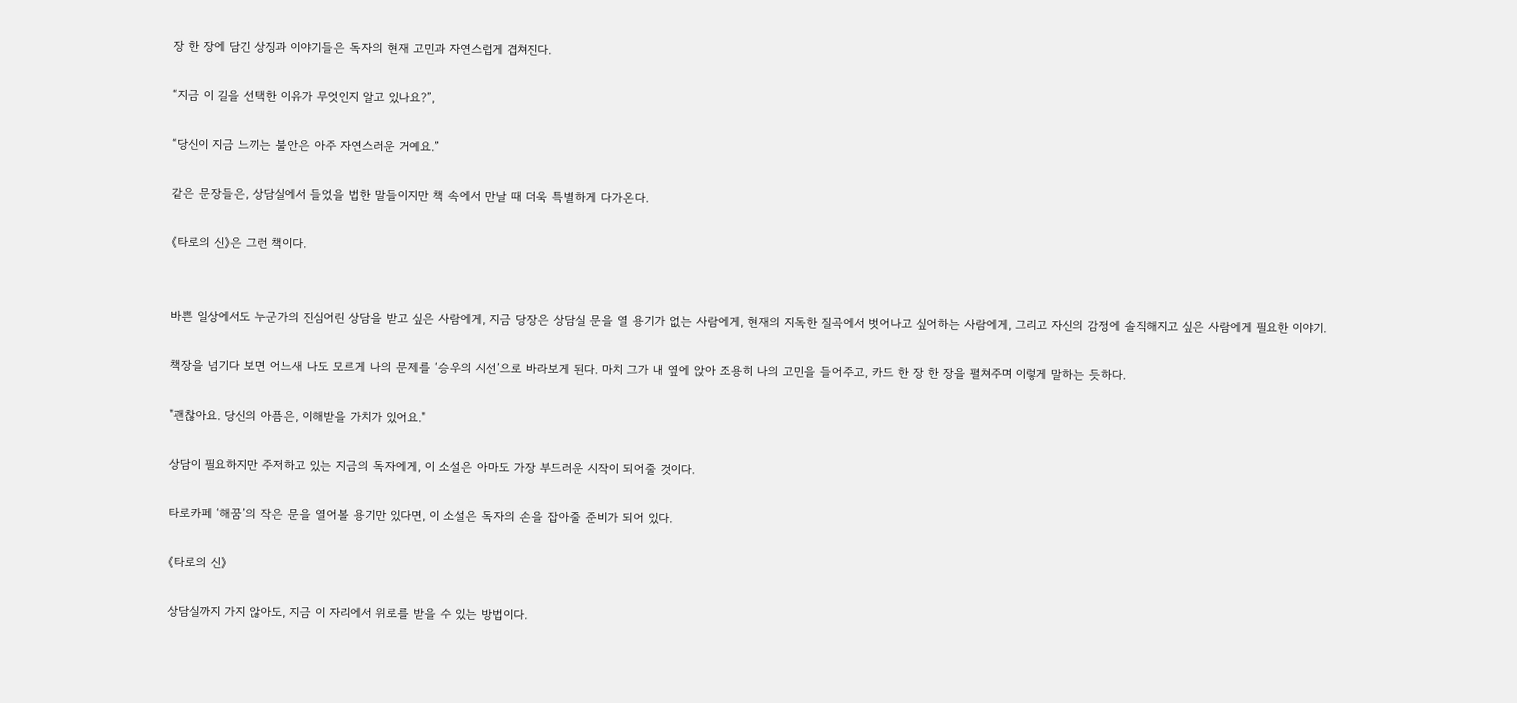장 한 장에 담긴 상징과 이야기들은 독자의 현재 고민과 자연스럽게 겹쳐진다.

“지금 이 길을 선택한 이유가 무엇인지 알고 있나요?”,

“당신이 지금 느끼는 불안은 아주 자연스러운 거예요.”

같은 문장들은, 상담실에서 들었을 법한 말들이지만 책 속에서 만날 때 더욱 특별하게 다가온다.

《타로의 신》은 그런 책이다.


바쁜 일상에서도 누군가의 진심어린 상담을 받고 싶은 사람에게, 지금 당장은 상담실 문을 열 용기가 없는 사람에게, 현재의 지독한 질곡에서 벗어나고 싶어하는 사람에게, 그리고 자신의 감정에 솔직해지고 싶은 사람에게 필요한 이야기.

책장을 넘기다 보면 어느새 나도 모르게 나의 문제를 ‘승우의 시선’으로 바라보게 된다. 마치 그가 내 옆에 앉아 조용히 나의 고민을 들어주고, 카드 한 장 한 장을 펼쳐주며 이렇게 말하는 듯하다.

"괜찮아요. 당신의 아픔은, 이해받을 가치가 있어요."

상담이 필요하지만 주저하고 있는 지금의 독자에게, 이 소설은 아마도 가장 부드러운 시작이 되어줄 것이다.

타로카페 ‘해꿈’의 작은 문을 열어볼 용기만 있다면, 이 소설은 독자의 손을 잡아줄 준비가 되어 있다.

《타로의 신》

상담실까지 가지 않아도, 지금 이 자리에서 위로를 받을 수 있는 방법이다.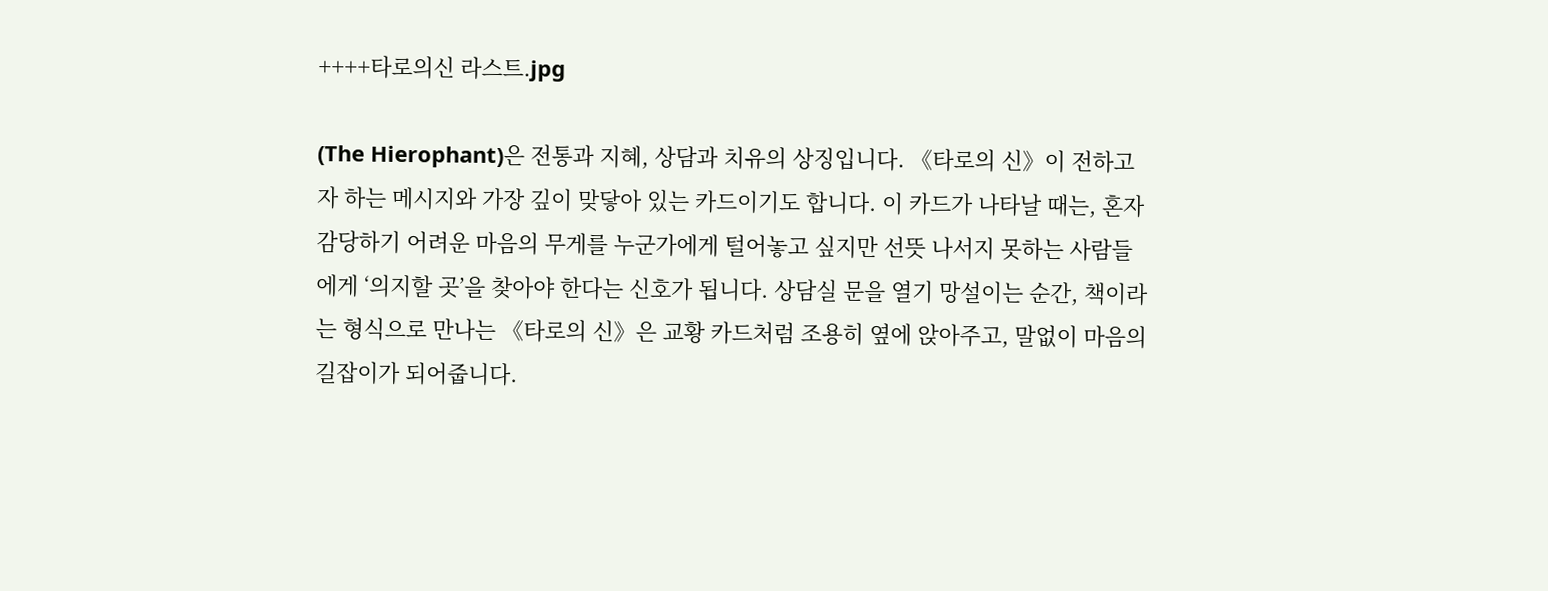++++타로의신 라스트.jpg

(The Hierophant)은 전통과 지혜, 상담과 치유의 상징입니다. 《타로의 신》이 전하고자 하는 메시지와 가장 깊이 맞닿아 있는 카드이기도 합니다. 이 카드가 나타날 때는, 혼자 감당하기 어려운 마음의 무게를 누군가에게 털어놓고 싶지만 선뜻 나서지 못하는 사람들에게 ‘의지할 곳’을 찾아야 한다는 신호가 됩니다. 상담실 문을 열기 망설이는 순간, 책이라는 형식으로 만나는 《타로의 신》은 교황 카드처럼 조용히 옆에 앉아주고, 말없이 마음의 길잡이가 되어줍니다.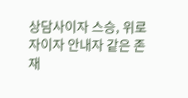상담사이자 스승, 위로자이자 안내자 같은 존재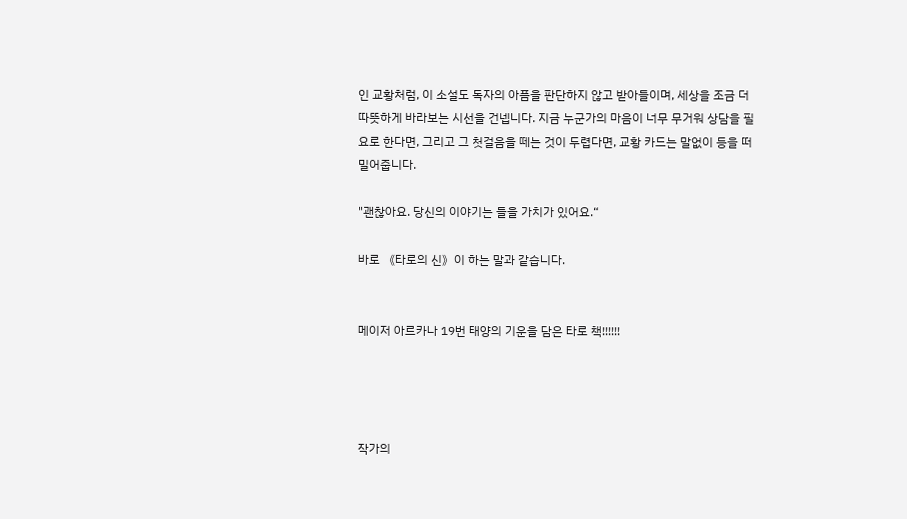인 교황처럼, 이 소설도 독자의 아픔을 판단하지 않고 받아들이며, 세상을 조금 더 따뜻하게 바라보는 시선을 건넵니다. 지금 누군가의 마음이 너무 무거워 상담을 필요로 한다면, 그리고 그 첫걸음을 떼는 것이 두렵다면, 교황 카드는 말없이 등을 떠밀어줍니다.

"괜찮아요. 당신의 이야기는 들을 가치가 있어요.“

바로 《타로의 신》이 하는 말과 같습니다.


메이저 아르카나 19번 태양의 기운을 담은 타로 책!!!!!!




작가의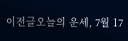이전글오늘의 운세, 7월 17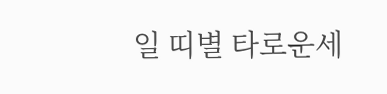일 띠별 타로운세